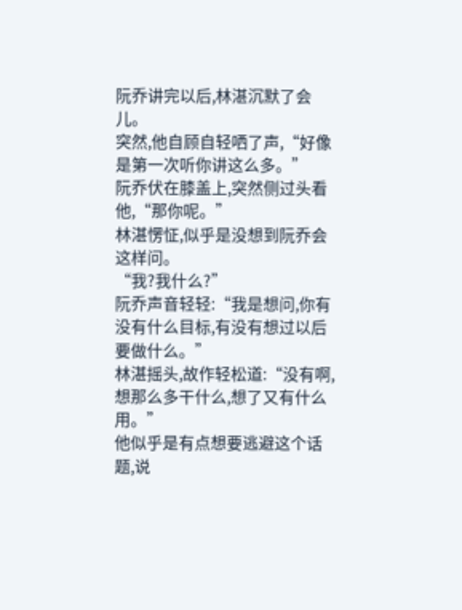阮乔讲完以后,林湛沉默了会儿。
突然,他自顾自轻哂了声,“好像是第一次听你讲这么多。”
阮乔伏在膝盖上,突然侧过头看他,“那你呢。”
林湛愣怔,似乎是没想到阮乔会这样问。
“我?我什么?”
阮乔声音轻轻:“我是想问,你有没有什么目标,有没有想过以后要做什么。”
林湛摇头,故作轻松道:“没有啊,想那么多干什么,想了又有什么用。”
他似乎是有点想要逃避这个话题,说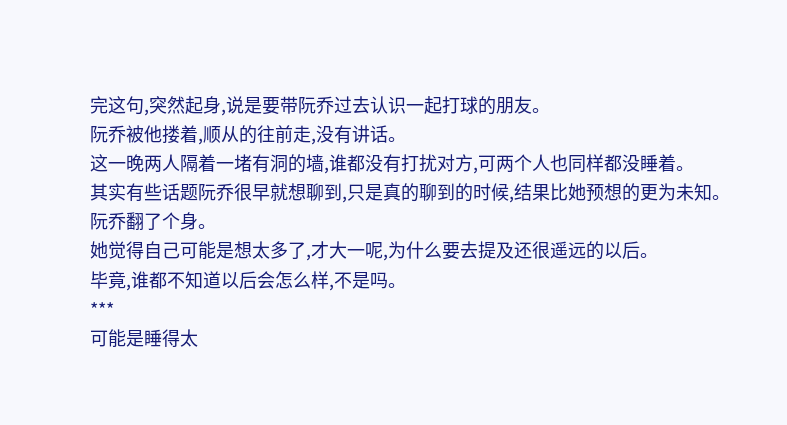完这句,突然起身,说是要带阮乔过去认识一起打球的朋友。
阮乔被他搂着,顺从的往前走,没有讲话。
这一晚两人隔着一堵有洞的墙,谁都没有打扰对方,可两个人也同样都没睡着。
其实有些话题阮乔很早就想聊到,只是真的聊到的时候,结果比她预想的更为未知。
阮乔翻了个身。
她觉得自己可能是想太多了,才大一呢,为什么要去提及还很遥远的以后。
毕竟,谁都不知道以后会怎么样,不是吗。
***
可能是睡得太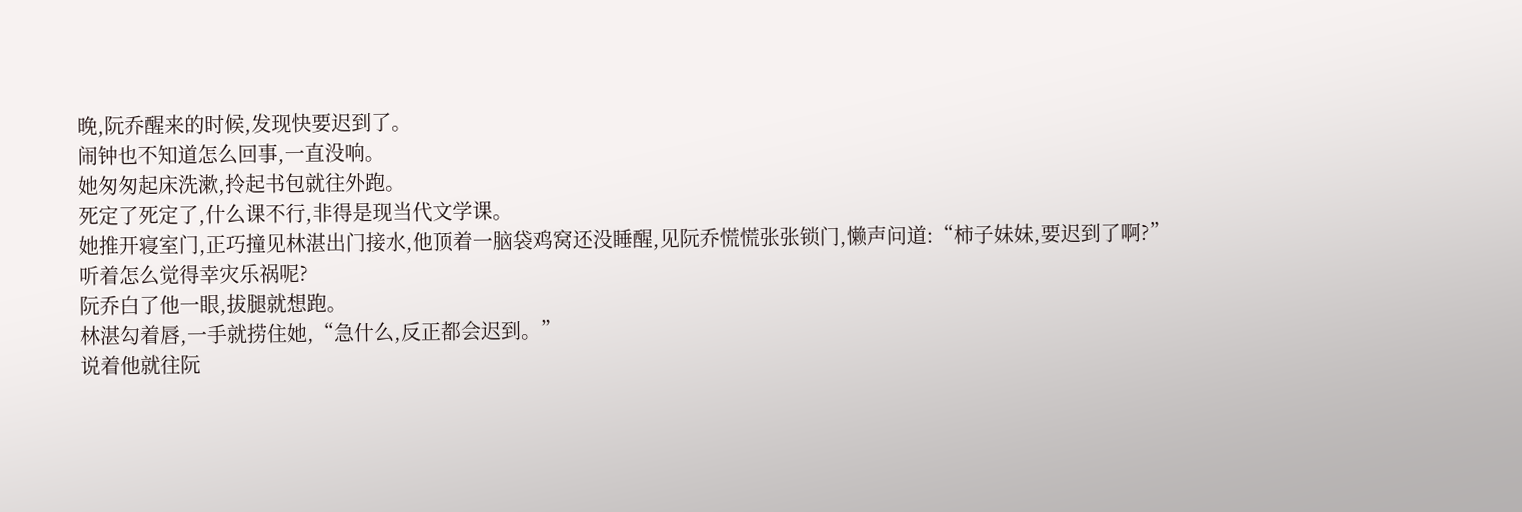晚,阮乔醒来的时候,发现快要迟到了。
闹钟也不知道怎么回事,一直没响。
她匆匆起床洗漱,拎起书包就往外跑。
死定了死定了,什么课不行,非得是现当代文学课。
她推开寝室门,正巧撞见林湛出门接水,他顶着一脑袋鸡窝还没睡醒,见阮乔慌慌张张锁门,懒声问道:“柿子妹妹,要迟到了啊?”
听着怎么觉得幸灾乐祸呢?
阮乔白了他一眼,拔腿就想跑。
林湛勾着唇,一手就捞住她,“急什么,反正都会迟到。”
说着他就往阮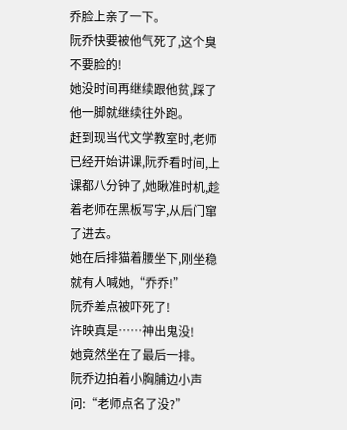乔脸上亲了一下。
阮乔快要被他气死了,这个臭不要脸的!
她没时间再继续跟他贫,踩了他一脚就继续往外跑。
赶到现当代文学教室时,老师已经开始讲课,阮乔看时间,上课都八分钟了,她瞅准时机,趁着老师在黑板写字,从后门窜了进去。
她在后排猫着腰坐下,刚坐稳就有人喊她,“乔乔!”
阮乔差点被吓死了!
许映真是……神出鬼没!
她竟然坐在了最后一排。
阮乔边拍着小胸脯边小声问:“老师点名了没?”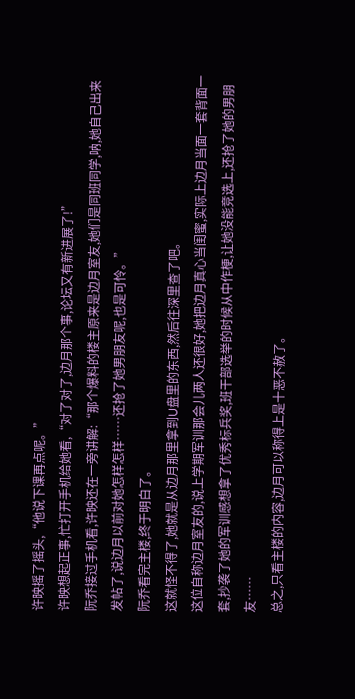许映摇了摇头,“他说下课再点呢。”
许映想起正事,忙打开手机给她看,“对了对了,边月那个事,论坛又有新进展了!”
阮乔接过手机看,许映还在一旁讲解:“那个爆料的楼主原来是边月室友,她们是同班同学,呐,她自己出来发帖了,说边月以前对她怎样怎样……还抢了她男朋友呢,也是可怜。”
阮乔看完主楼,终于明白了。
这就怪不得了,她就是从边月那里拿到U盘里的东西,然后往深里查了吧。
这位自称边月室友的,说上学期军训那会儿两人还很好,她把边月真心当闺蜜,实际上边月当面一套背面一套,抄袭了她的军训感想拿了优秀标兵奖,班干部选举的时候从中作梗,让她没能竞选上,还抢了她的男朋友……
总之,只看主楼的内容,边月可以称得上是十恶不赦了。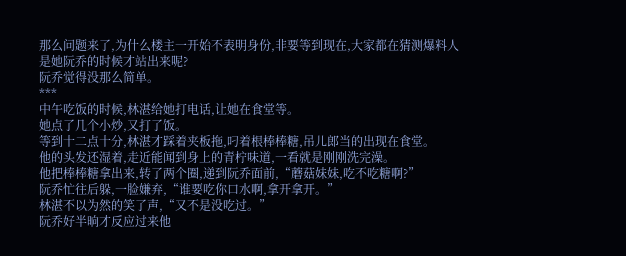那么问题来了,为什么楼主一开始不表明身份,非要等到现在,大家都在猜测爆料人是她阮乔的时候才站出来呢?
阮乔觉得没那么简单。
***
中午吃饭的时候,林湛给她打电话,让她在食堂等。
她点了几个小炒,又打了饭。
等到十二点十分,林湛才踩着夹板拖,叼着根棒棒糖,吊儿郎当的出现在食堂。
他的头发还湿着,走近能闻到身上的青柠味道,一看就是刚刚洗完澡。
他把棒棒糖拿出来,转了两个圈,递到阮乔面前,“蘑菇妹妹,吃不吃糖啊?”
阮乔忙往后躲,一脸嫌弃,“谁要吃你口水啊,拿开拿开。”
林湛不以为然的笑了声,“又不是没吃过。”
阮乔好半晌才反应过来他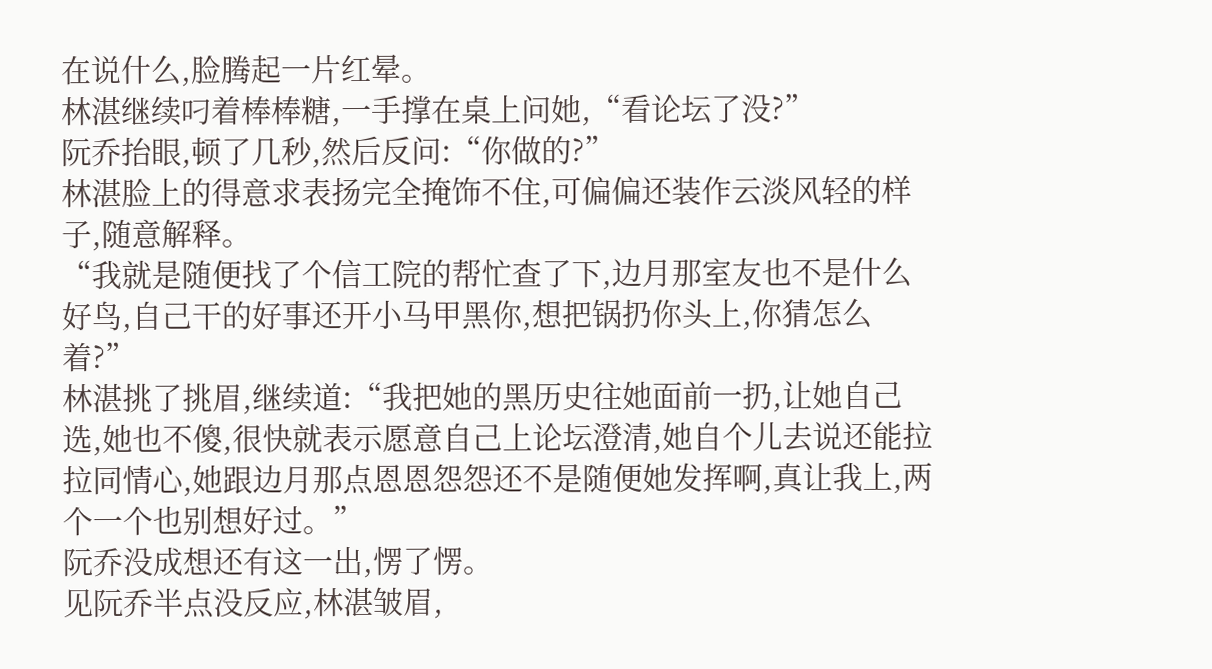在说什么,脸腾起一片红晕。
林湛继续叼着棒棒糖,一手撑在桌上问她,“看论坛了没?”
阮乔抬眼,顿了几秒,然后反问:“你做的?”
林湛脸上的得意求表扬完全掩饰不住,可偏偏还装作云淡风轻的样子,随意解释。
“我就是随便找了个信工院的帮忙查了下,边月那室友也不是什么好鸟,自己干的好事还开小马甲黑你,想把锅扔你头上,你猜怎么着?”
林湛挑了挑眉,继续道:“我把她的黑历史往她面前一扔,让她自己选,她也不傻,很快就表示愿意自己上论坛澄清,她自个儿去说还能拉拉同情心,她跟边月那点恩恩怨怨还不是随便她发挥啊,真让我上,两个一个也别想好过。”
阮乔没成想还有这一出,愣了愣。
见阮乔半点没反应,林湛皱眉,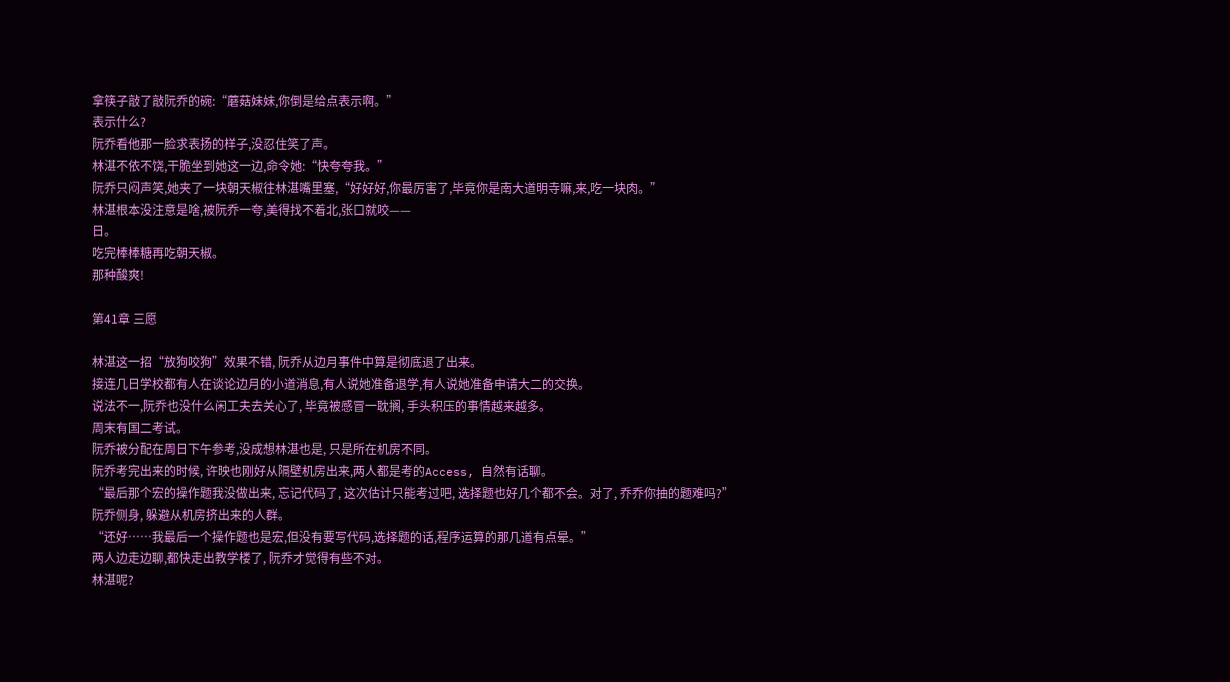拿筷子敲了敲阮乔的碗:“蘑菇妹妹,你倒是给点表示啊。”
表示什么?
阮乔看他那一脸求表扬的样子,没忍住笑了声。
林湛不依不饶,干脆坐到她这一边,命令她:“快夸夸我。”
阮乔只闷声笑,她夹了一块朝天椒往林湛嘴里塞,“好好好,你最厉害了,毕竟你是南大道明寺嘛,来,吃一块肉。”
林湛根本没注意是啥,被阮乔一夸,美得找不着北,张口就咬——
日。
吃完棒棒糖再吃朝天椒。
那种酸爽!

第41章 三愿

林湛这一招“放狗咬狗”效果不错, 阮乔从边月事件中算是彻底退了出来。
接连几日学校都有人在谈论边月的小道消息,有人说她准备退学,有人说她准备申请大二的交换。
说法不一,阮乔也没什么闲工夫去关心了, 毕竟被感冒一耽搁, 手头积压的事情越来越多。
周末有国二考试。
阮乔被分配在周日下午参考,没成想林湛也是, 只是所在机房不同。
阮乔考完出来的时候, 许映也刚好从隔壁机房出来,两人都是考的Access, 自然有话聊。
“最后那个宏的操作题我没做出来, 忘记代码了, 这次估计只能考过吧, 选择题也好几个都不会。对了, 乔乔你抽的题难吗?”
阮乔侧身, 躲避从机房挤出来的人群。
“还好……我最后一个操作题也是宏,但没有要写代码,选择题的话,程序运算的那几道有点晕。”
两人边走边聊,都快走出教学楼了, 阮乔才觉得有些不对。
林湛呢?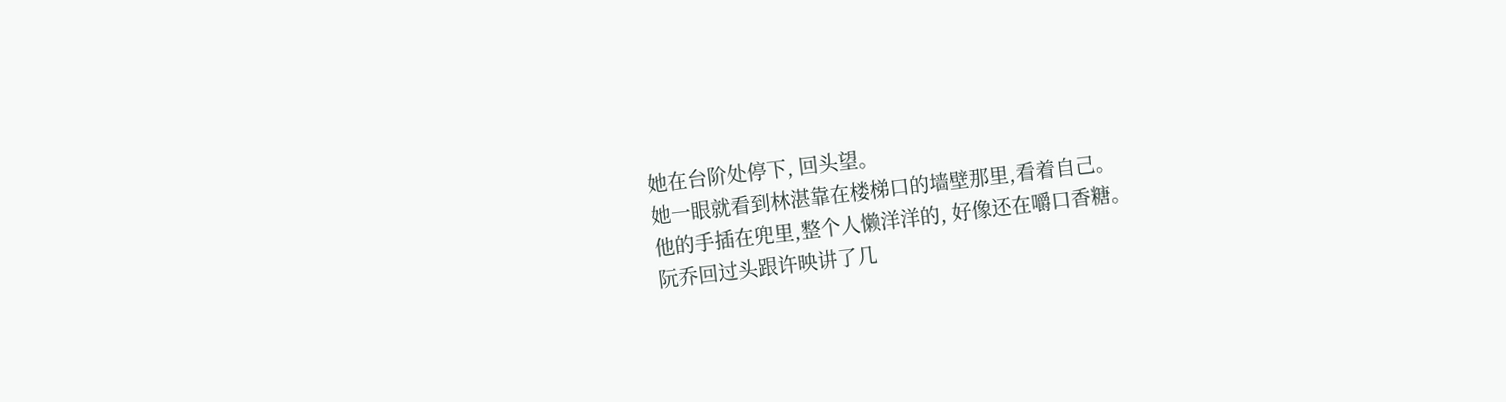她在台阶处停下, 回头望。
她一眼就看到林湛靠在楼梯口的墙壁那里,看着自己。
他的手插在兜里,整个人懒洋洋的, 好像还在嚼口香糖。
阮乔回过头跟许映讲了几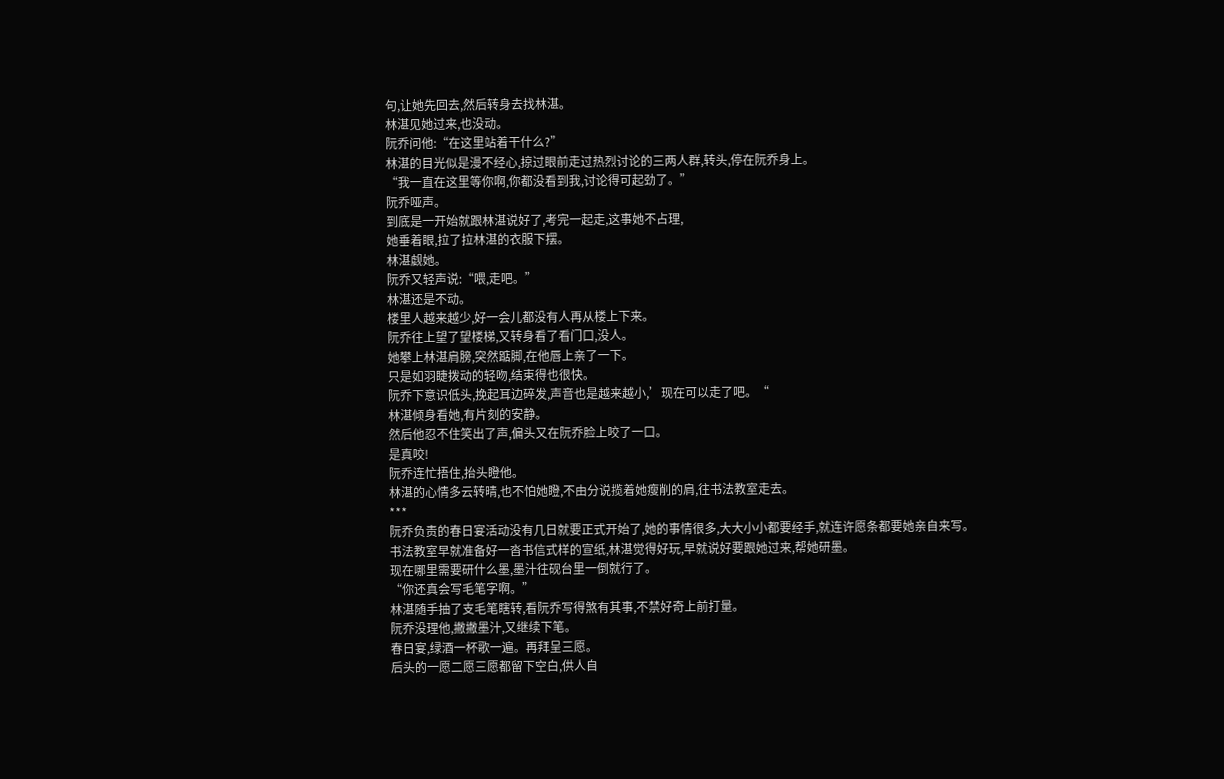句,让她先回去,然后转身去找林湛。
林湛见她过来,也没动。
阮乔问他:“在这里站着干什么?”
林湛的目光似是漫不经心,掠过眼前走过热烈讨论的三两人群,转头,停在阮乔身上。
“我一直在这里等你啊,你都没看到我,讨论得可起劲了。”
阮乔哑声。
到底是一开始就跟林湛说好了,考完一起走,这事她不占理,
她垂着眼,拉了拉林湛的衣服下摆。
林湛觑她。
阮乔又轻声说:“喂,走吧。”
林湛还是不动。
楼里人越来越少,好一会儿都没有人再从楼上下来。
阮乔往上望了望楼梯,又转身看了看门口,没人。
她攀上林湛肩膀,突然踮脚,在他唇上亲了一下。
只是如羽睫拨动的轻吻,结束得也很快。
阮乔下意识低头,挽起耳边碎发,声音也是越来越小,’现在可以走了吧。“
林湛倾身看她,有片刻的安静。
然后他忍不住笑出了声,偏头又在阮乔脸上咬了一口。
是真咬!
阮乔连忙捂住,抬头瞪他。
林湛的心情多云转晴,也不怕她瞪,不由分说揽着她瘦削的肩,往书法教室走去。
***
阮乔负责的春日宴活动没有几日就要正式开始了,她的事情很多,大大小小都要经手,就连许愿条都要她亲自来写。
书法教室早就准备好一沓书信式样的宣纸,林湛觉得好玩,早就说好要跟她过来,帮她研墨。
现在哪里需要研什么墨,墨汁往砚台里一倒就行了。
“你还真会写毛笔字啊。”
林湛随手抽了支毛笔瞎转,看阮乔写得煞有其事,不禁好奇上前打量。
阮乔没理他,撇撇墨汁,又继续下笔。
春日宴,绿酒一杯歌一遍。再拜呈三愿。
后头的一愿二愿三愿都留下空白,供人自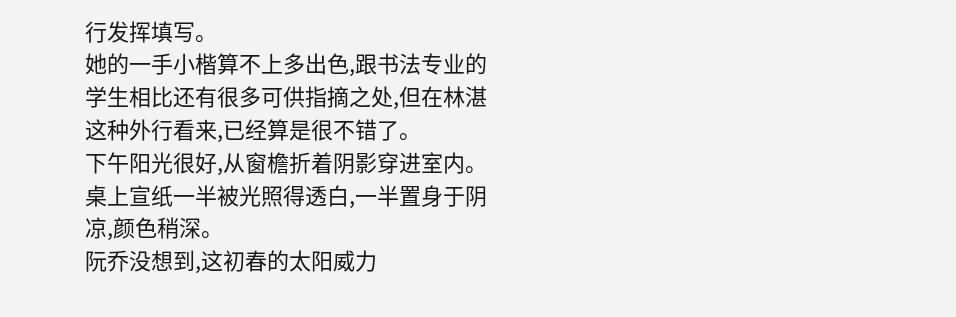行发挥填写。
她的一手小楷算不上多出色,跟书法专业的学生相比还有很多可供指摘之处,但在林湛这种外行看来,已经算是很不错了。
下午阳光很好,从窗檐折着阴影穿进室内。
桌上宣纸一半被光照得透白,一半置身于阴凉,颜色稍深。
阮乔没想到,这初春的太阳威力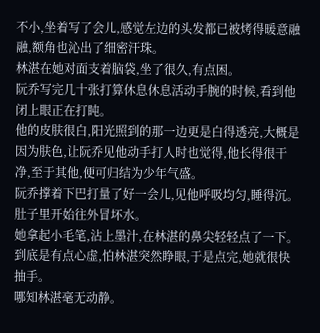不小,坐着写了会儿,感觉左边的头发都已被烤得暖意融融,额角也沁出了细密汗珠。
林湛在她对面支着脑袋,坐了很久,有点困。
阮乔写完几十张打算休息休息活动手腕的时候,看到他闭上眼正在打盹。
他的皮肤很白,阳光照到的那一边更是白得透亮,大概是因为肤色,让阮乔见他动手打人时也觉得,他长得很干净,至于其他,便可归结为少年气盛。
阮乔撑着下巴打量了好一会儿,见他呼吸均匀,睡得沉。
肚子里开始往外冒坏水。
她拿起小毛笔,沾上墨汁,在林湛的鼻尖轻轻点了一下。
到底是有点心虚,怕林湛突然睁眼,于是点完,她就很快抽手。
哪知林湛毫无动静。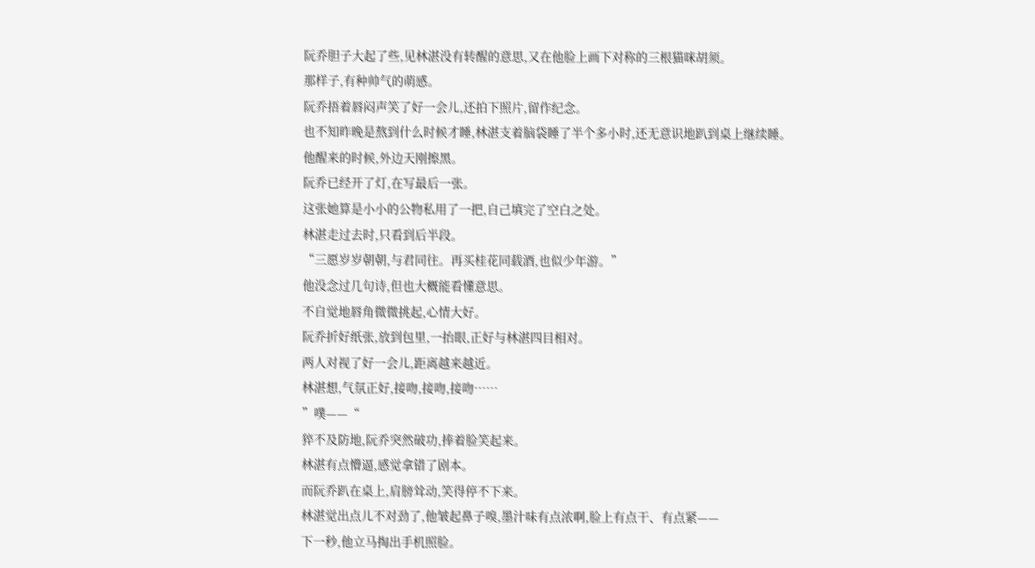阮乔胆子大起了些,见林湛没有转醒的意思,又在他脸上画下对称的三根猫咪胡须。
那样子,有种帅气的萌感。
阮乔捂着唇闷声笑了好一会儿,还拍下照片,留作纪念。
也不知昨晚是熬到什么时候才睡,林湛支着脑袋睡了半个多小时,还无意识地趴到桌上继续睡。
他醒来的时候,外边天刚擦黑。
阮乔已经开了灯,在写最后一张。
这张她算是小小的公物私用了一把,自己填完了空白之处。
林湛走过去时,只看到后半段。
“三愿岁岁朝朝,与君同往。再买桂花同载酒,也似少年游。”
他没念过几句诗,但也大概能看懂意思。
不自觉地唇角微微挑起,心情大好。
阮乔折好纸张,放到包里,一抬眼,正好与林湛四目相对。
两人对视了好一会儿,距离越来越近。
林湛想,气氛正好,接吻,接吻,接吻……
”噗——“
猝不及防地,阮乔突然破功,捧着脸笑起来。
林湛有点懵逼,感觉拿错了剧本。
而阮乔趴在桌上,肩膀耸动,笑得停不下来。
林湛觉出点儿不对劲了,他皱起鼻子嗅,墨汁味有点浓啊,脸上有点干、有点紧——
下一秒,他立马掏出手机照脸。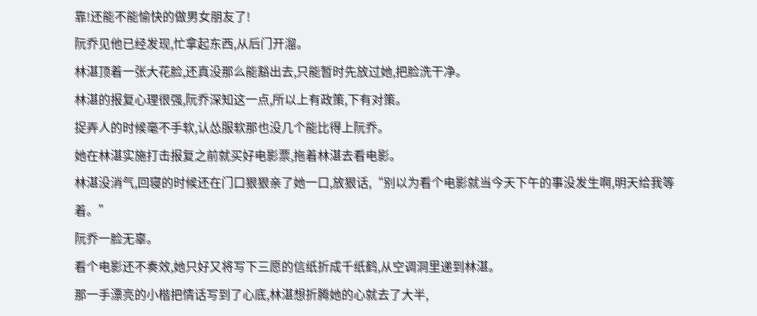靠!还能不能愉快的做男女朋友了!
阮乔见他已经发现,忙拿起东西,从后门开溜。
林湛顶着一张大花脸,还真没那么能豁出去,只能暂时先放过她,把脸洗干净。
林湛的报复心理很强,阮乔深知这一点,所以上有政策,下有对策。
捉弄人的时候毫不手软,认怂服软那也没几个能比得上阮乔。
她在林湛实施打击报复之前就买好电影票,拖着林湛去看电影。
林湛没消气,回寝的时候还在门口狠狠亲了她一口,放狠话,“别以为看个电影就当今天下午的事没发生啊,明天给我等着。”
阮乔一脸无辜。
看个电影还不奏效,她只好又将写下三愿的信纸折成千纸鹤,从空调洞里递到林湛。
那一手漂亮的小楷把情话写到了心底,林湛想折腾她的心就去了大半,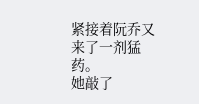紧接着阮乔又来了一剂猛药。
她敲了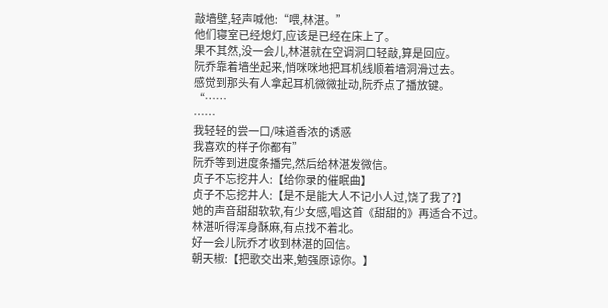敲墙壁,轻声喊他:“喂,林湛。”
他们寝室已经熄灯,应该是已经在床上了。
果不其然,没一会儿,林湛就在空调洞口轻敲,算是回应。
阮乔靠着墙坐起来,悄咪咪地把耳机线顺着墙洞滑过去。
感觉到那头有人拿起耳机微微扯动,阮乔点了播放键。
“……
……
我轻轻的尝一口/味道香浓的诱惑
我喜欢的样子你都有”
阮乔等到进度条播完,然后给林湛发微信。
贞子不忘挖井人:【给你录的催眠曲】
贞子不忘挖井人:【是不是能大人不记小人过,饶了我了?】
她的声音甜甜软软,有少女感,唱这首《甜甜的》再适合不过。
林湛听得浑身酥麻,有点找不着北。
好一会儿阮乔才收到林湛的回信。
朝天椒:【把歌交出来,勉强原谅你。】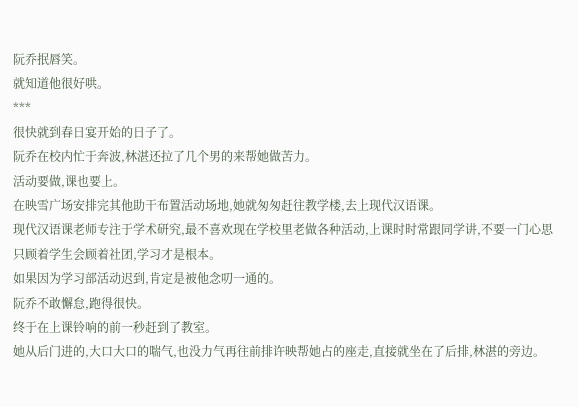阮乔抿唇笑。
就知道他很好哄。
***
很快就到春日宴开始的日子了。
阮乔在校内忙于奔波,林湛还拉了几个男的来帮她做苦力。
活动要做,课也要上。
在映雪广场安排完其他助干布置活动场地,她就匆匆赶往教学楼,去上现代汉语课。
现代汉语课老师专注于学术研究,最不喜欢现在学校里老做各种活动,上课时时常跟同学讲,不要一门心思只顾着学生会顾着社团,学习才是根本。
如果因为学习部活动迟到,肯定是被他念叨一通的。
阮乔不敢懈怠,跑得很快。
终于在上课铃响的前一秒赶到了教室。
她从后门进的,大口大口的喘气,也没力气再往前排许映帮她占的座走,直接就坐在了后排,林湛的旁边。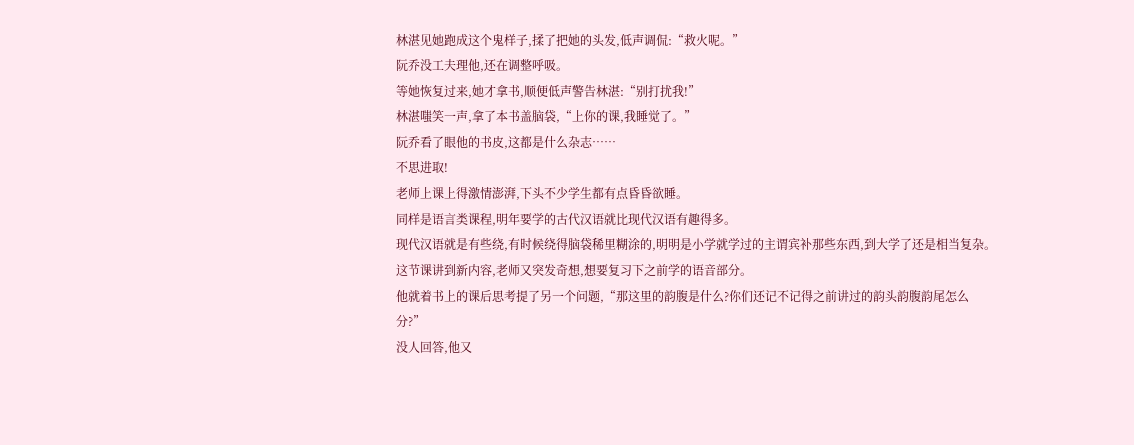林湛见她跑成这个鬼样子,揉了把她的头发,低声调侃:“救火呢。”
阮乔没工夫理他,还在调整呼吸。
等她恢复过来,她才拿书,顺便低声警告林湛:“别打扰我!”
林湛嗤笑一声,拿了本书盖脑袋,“上你的课,我睡觉了。”
阮乔看了眼他的书皮,这都是什么杂志……
不思进取!
老师上课上得激情澎湃,下头不少学生都有点昏昏欲睡。
同样是语言类课程,明年要学的古代汉语就比现代汉语有趣得多。
现代汉语就是有些绕,有时候绕得脑袋稀里糊涂的,明明是小学就学过的主谓宾补那些东西,到大学了还是相当复杂。
这节课讲到新内容,老师又突发奇想,想要复习下之前学的语音部分。
他就着书上的课后思考提了另一个问题,“那这里的韵腹是什么?你们还记不记得之前讲过的韵头韵腹韵尾怎么分?”
没人回答,他又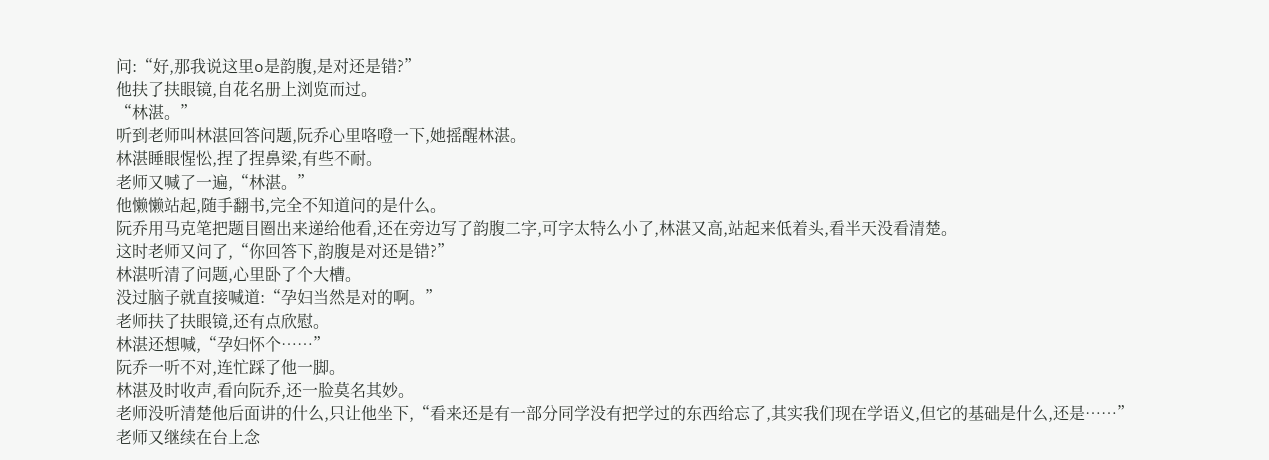问:“好,那我说这里o是韵腹,是对还是错?”
他扶了扶眼镜,自花名册上浏览而过。
“林湛。”
听到老师叫林湛回答问题,阮乔心里咯噔一下,她摇醒林湛。
林湛睡眼惺忪,捏了捏鼻梁,有些不耐。
老师又喊了一遍,“林湛。”
他懒懒站起,随手翻书,完全不知道问的是什么。
阮乔用马克笔把题目圈出来递给他看,还在旁边写了韵腹二字,可字太特么小了,林湛又高,站起来低着头,看半天没看清楚。
这时老师又问了,“你回答下,韵腹是对还是错?”
林湛听清了问题,心里卧了个大槽。
没过脑子就直接喊道:“孕妇当然是对的啊。”
老师扶了扶眼镜,还有点欣慰。
林湛还想喊,“孕妇怀个……”
阮乔一听不对,连忙踩了他一脚。
林湛及时收声,看向阮乔,还一脸莫名其妙。
老师没听清楚他后面讲的什么,只让他坐下,“看来还是有一部分同学没有把学过的东西给忘了,其实我们现在学语义,但它的基础是什么,还是……”
老师又继续在台上念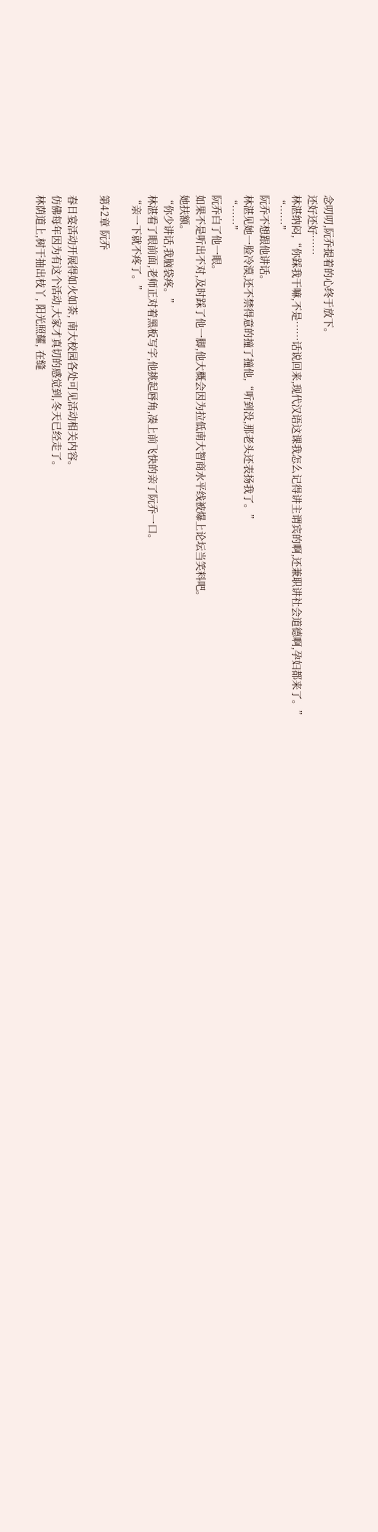念叨叨,阮乔提着的心终于放下。
还好还好……
林湛纳闷,“你踩我干嘛,不是……话说回来,现代汉语这课我怎么记得讲主谓宾的啊,还兼职讲社会道德啊,孕妇都来了。”
“……”
阮乔不想跟他讲话。
林湛见她一脸冷漠,还不禁得意的撞了撞他,“听到没,那老头还表扬我了。”
“……”
阮乔白了他一眼。
如果不是听出不对,及时踩了他一脚,他大概会因为拉低南大智商水平线被爆上论坛当笑料吧。
她扶额。
“你少讲话,我脑袋疼。”
林湛看了眼前面,老师正对着黑板写字,他挑起唇角,凑上前飞快的亲了阮乔一口。
“亲一下就不疼了。”

第42章 阮乔

春日宴活动开展得如火如荼, 南大校园各处可见活动相关内容。
仿佛每年因为有这个活动,大家才真切的感觉到,冬天已经走了。
林荫道上,树干抽出枝丫, 阳光照耀, 在缝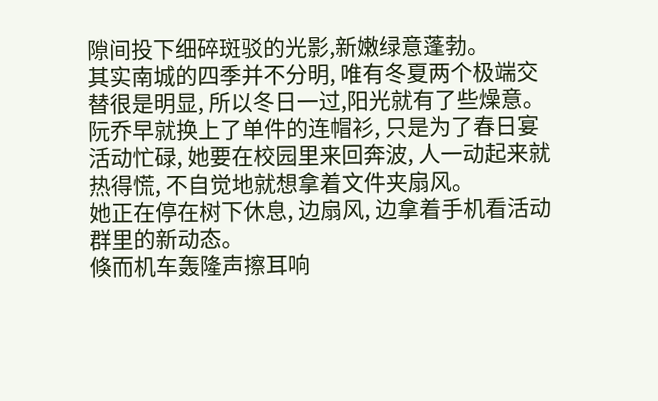隙间投下细碎斑驳的光影,新嫩绿意蓬勃。
其实南城的四季并不分明, 唯有冬夏两个极端交替很是明显, 所以冬日一过,阳光就有了些燥意。
阮乔早就换上了单件的连帽衫, 只是为了春日宴活动忙碌, 她要在校园里来回奔波, 人一动起来就热得慌, 不自觉地就想拿着文件夹扇风。
她正在停在树下休息, 边扇风, 边拿着手机看活动群里的新动态。
倏而机车轰隆声擦耳响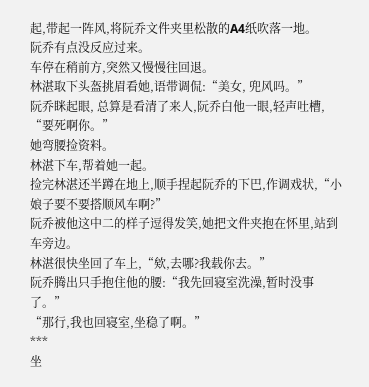起,带起一阵风,将阮乔文件夹里松散的A4纸吹落一地。
阮乔有点没反应过来。
车停在稍前方,突然又慢慢往回退。
林湛取下头盔挑眉看她,语带调侃:“美女, 兜风吗。”
阮乔眯起眼, 总算是看清了来人,阮乔白他一眼,轻声吐槽, “要死啊你。”
她弯腰捡资料。
林湛下车,帮着她一起。
捡完林湛还半蹲在地上,顺手捏起阮乔的下巴,作调戏状,“小娘子要不要搭顺风车啊?”
阮乔被他这中二的样子逗得发笑,她把文件夹抱在怀里,站到车旁边。
林湛很快坐回了车上,“欸,去哪?我载你去。”
阮乔腾出只手抱住他的腰:“我先回寝室洗澡,暂时没事了。”
“那行,我也回寝室,坐稳了啊。”
***
坐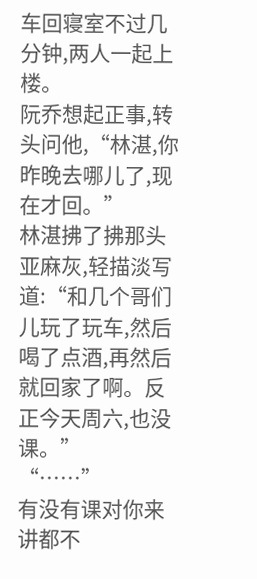车回寝室不过几分钟,两人一起上楼。
阮乔想起正事,转头问他,“林湛,你昨晚去哪儿了,现在才回。”
林湛拂了拂那头亚麻灰,轻描淡写道:“和几个哥们儿玩了玩车,然后喝了点酒,再然后就回家了啊。反正今天周六,也没课。”
“……”
有没有课对你来讲都不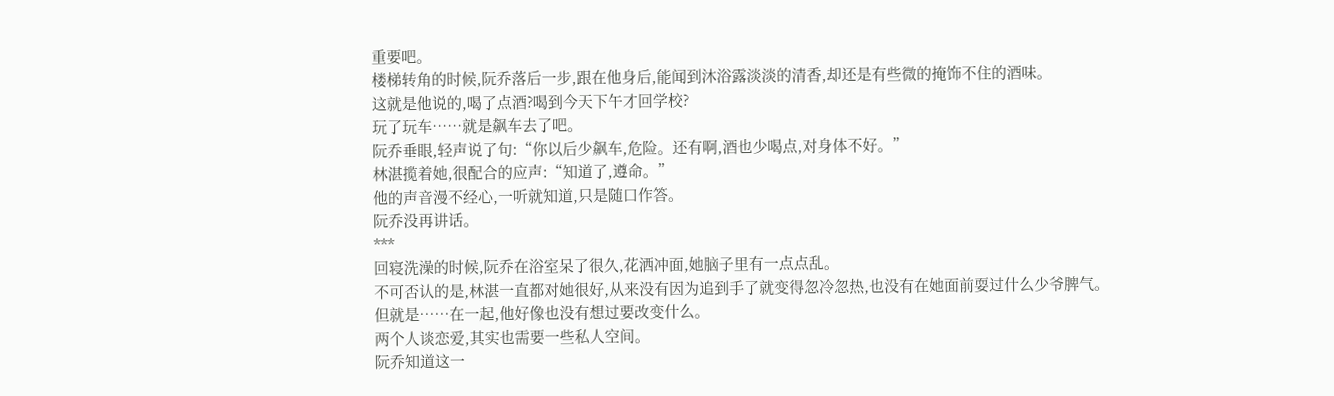重要吧。
楼梯转角的时候,阮乔落后一步,跟在他身后,能闻到沐浴露淡淡的清香,却还是有些微的掩饰不住的酒味。
这就是他说的,喝了点酒?喝到今天下午才回学校?
玩了玩车……就是飙车去了吧。
阮乔垂眼,轻声说了句:“你以后少飙车,危险。还有啊,酒也少喝点,对身体不好。”
林湛揽着她,很配合的应声:“知道了,遵命。”
他的声音漫不经心,一听就知道,只是随口作答。
阮乔没再讲话。
***
回寝洗澡的时候,阮乔在浴室呆了很久,花洒冲面,她脑子里有一点点乱。
不可否认的是,林湛一直都对她很好,从来没有因为追到手了就变得忽冷忽热,也没有在她面前耍过什么少爷脾气。
但就是……在一起,他好像也没有想过要改变什么。
两个人谈恋爱,其实也需要一些私人空间。
阮乔知道这一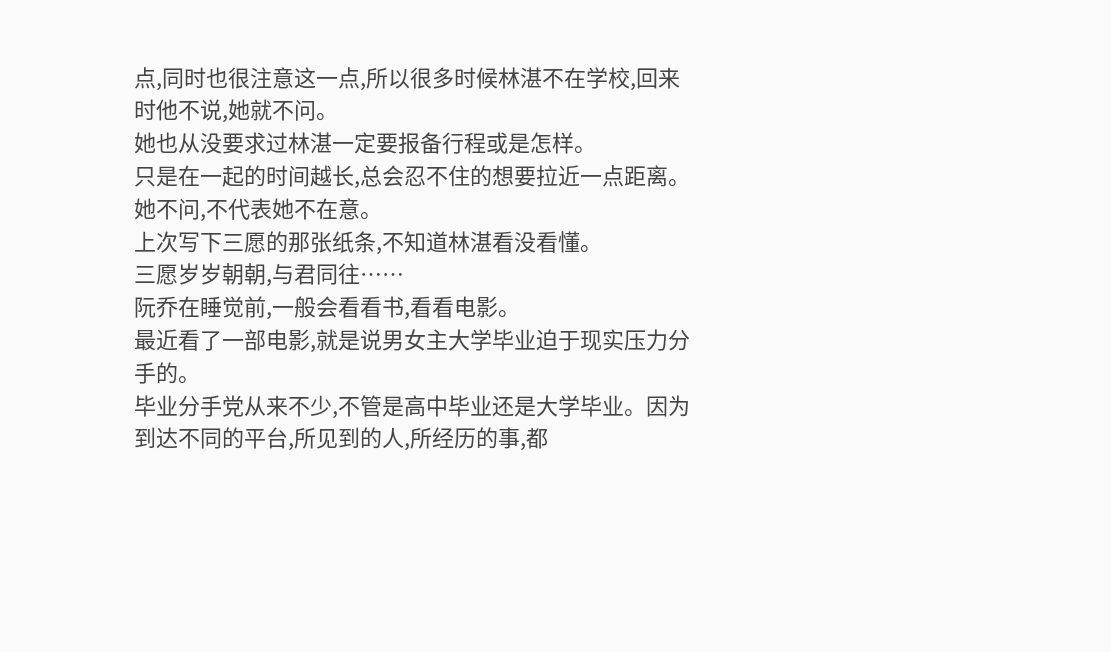点,同时也很注意这一点,所以很多时候林湛不在学校,回来时他不说,她就不问。
她也从没要求过林湛一定要报备行程或是怎样。
只是在一起的时间越长,总会忍不住的想要拉近一点距离。
她不问,不代表她不在意。
上次写下三愿的那张纸条,不知道林湛看没看懂。
三愿岁岁朝朝,与君同往……
阮乔在睡觉前,一般会看看书,看看电影。
最近看了一部电影,就是说男女主大学毕业迫于现实压力分手的。
毕业分手党从来不少,不管是高中毕业还是大学毕业。因为到达不同的平台,所见到的人,所经历的事,都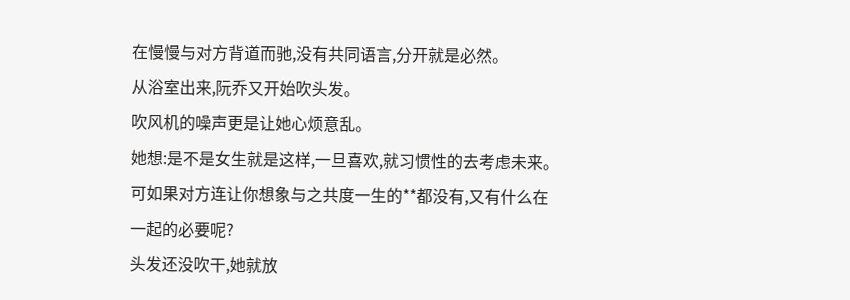在慢慢与对方背道而驰,没有共同语言,分开就是必然。
从浴室出来,阮乔又开始吹头发。
吹风机的噪声更是让她心烦意乱。
她想:是不是女生就是这样,一旦喜欢,就习惯性的去考虑未来。
可如果对方连让你想象与之共度一生的**都没有,又有什么在一起的必要呢?
头发还没吹干,她就放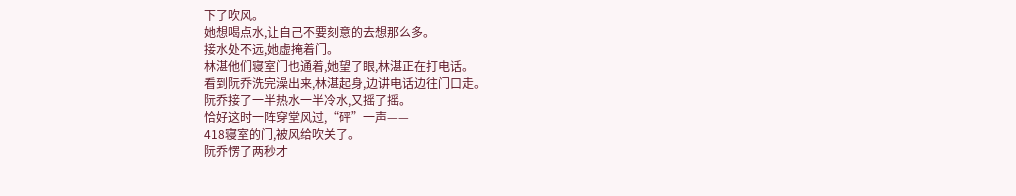下了吹风。
她想喝点水,让自己不要刻意的去想那么多。
接水处不远,她虚掩着门。
林湛他们寝室门也通着,她望了眼,林湛正在打电话。
看到阮乔洗完澡出来,林湛起身,边讲电话边往门口走。
阮乔接了一半热水一半冷水,又摇了摇。
恰好这时一阵穿堂风过,“砰”一声——
418寝室的门,被风给吹关了。
阮乔愣了两秒才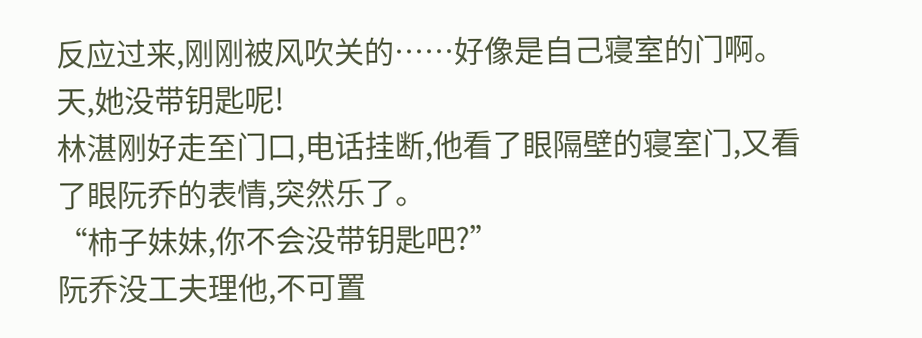反应过来,刚刚被风吹关的……好像是自己寝室的门啊。
天,她没带钥匙呢!
林湛刚好走至门口,电话挂断,他看了眼隔壁的寝室门,又看了眼阮乔的表情,突然乐了。
“柿子妹妹,你不会没带钥匙吧?”
阮乔没工夫理他,不可置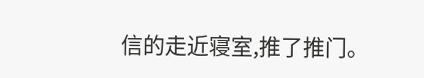信的走近寝室,推了推门。